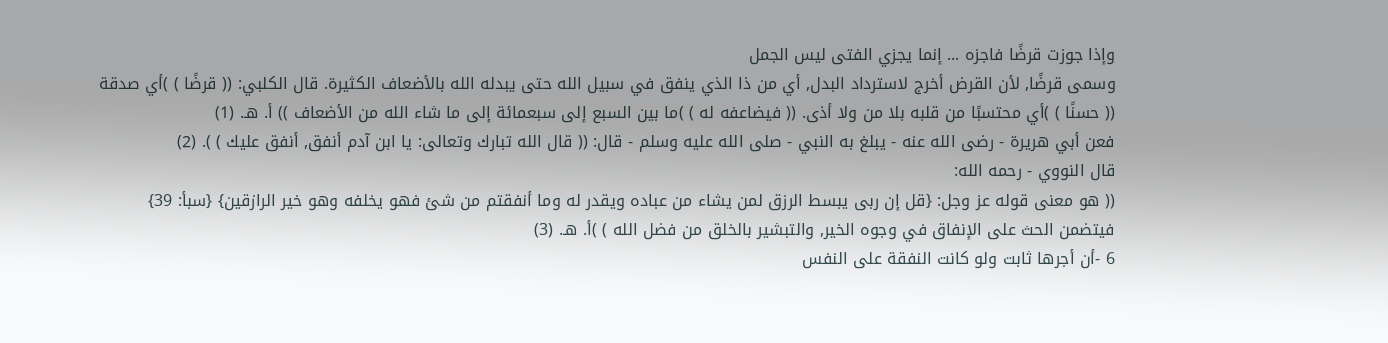وإذا جوزت قرضًا فاجزه ... إنما يجزي الفتى ليس الجمل
وسمى قرضًا, لأن القرض أخرج لاسترداد البدل, أي من ذا الذي ينفق في سبيل الله حتى يبدله الله بالأضعاف الكثيرة. قال الكلبي: (( قرضًا ) )أي صدقة (( حسنًا ) )أي محتسبًا من قلبه بلا من ولا أذى. (( فيضاعفه له ) )ما بين السبع إلى سبعمائة إلى ما شاء الله من الأضعاف )) أ. هـ. (1)
فعن أبي هريرة - رضى الله عنه - يبلغ به النبي - صلى الله عليه وسلم - قال: (( قال الله تبارك وتعالى: يا ابن آدم أنفق, أنفق عليك ) ). (2)
قال النووي - رحمه الله:
(( هو معنى قوله عز وجل: {قل إن ربى يبسط الرزق لمن يشاء من عباده ويقدر له وما أنفقتم من شئ فهو يخلفه وهو خير الرازقين} {سبأ: 39} فيتضمن الحث على الإنفاق في وجوه الخير, والتبشير بالخلق من فضل الله ) )أ. هـ. (3)
6 -أن أجرها ثابت ولو كانت النفقة على النفس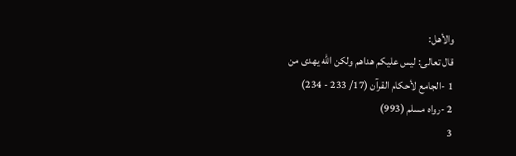والأهل:
قال تعالى: ليس عليكم هداهم ولكن الله يهدى من
1 -الجامع لأحكام القرآن (17/ 233 - 234)
2 -رواه مسلم (993)
3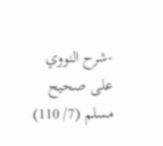-شرح النووي على صحيح مسلم (7/ 110)